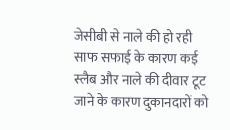जेसीबी से नाले की हो रही साफ सफाई के कारण कई स्लैब और नाले की दीवार टूट जाने के कारण दुकानदारों को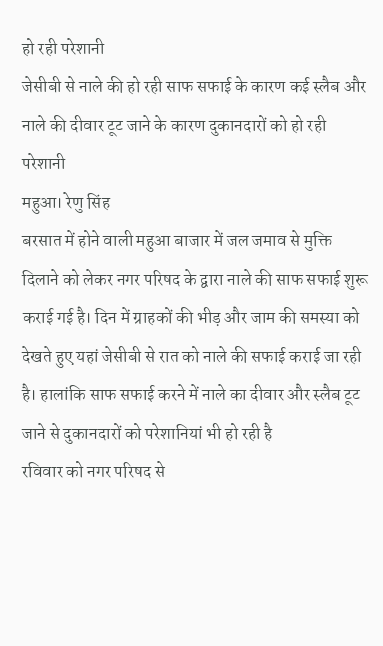हो रही परेशानी
जेसीबी से नाले की हो रही साफ सफाई के कारण कई स्लैब और नाले की दीवार टूट जाने के कारण दुकानदारों को हो रही परेशानी
महुआ। रेणु सिंह
बरसात में होने वाली महुआ बाजार में जल जमाव से मुक्ति दिलाने को लेकर नगर परिषद के द्वारा नाले की साफ सफाई शुरू कराई गई है। दिन में ग्राहकों की भीड़ और जाम की समस्या को देखते हुए यहां जेसीबी से रात को नाले की सफाई कराई जा रही है। हालांकि साफ सफाई करने में नाले का दीवार और स्लैब टूट जाने से दुकानदारों को परेशानियां भी हो रही है
रविवार को नगर परिषद से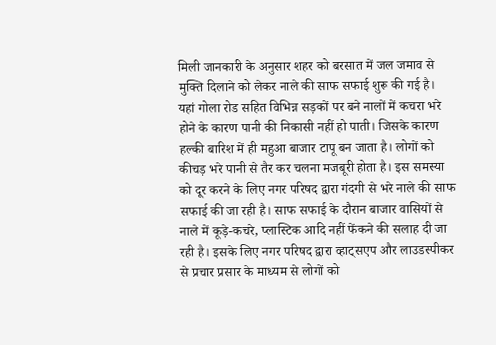मिली जानकारी के अनुसार शहर को बरसात में जल जमाव से मुक्ति दिलाने को लेकर नाले की साफ सफाई शुरू की गई है। यहां गोला रोड सहित विभिन्न सड़कों पर बने नालों में कचरा भरे होने के कारण पानी की निकासी नहीं हो पाती। जिसके कारण हल्की बारिश में ही महुआ बाजार टापू बन जाता है। लोगों को कीचड़ भरे पानी से तैर कर चलना मजबूरी होता है। इस समस्या को दूर करने के लिए नगर परिषद द्वारा गंदगी से भरे नाले की साफ सफाई की जा रही है। साफ सफाई के दौरान बाजार वासियों से नाले में कूड़े-कचरे, प्लास्टिक आदि नहीं फेंकने की सलाह दी जा रही है। इसके लिए नगर परिषद द्वारा व्हाट्सएप और लाउडस्पीकर से प्रचार प्रसार के माध्यम से लोगों को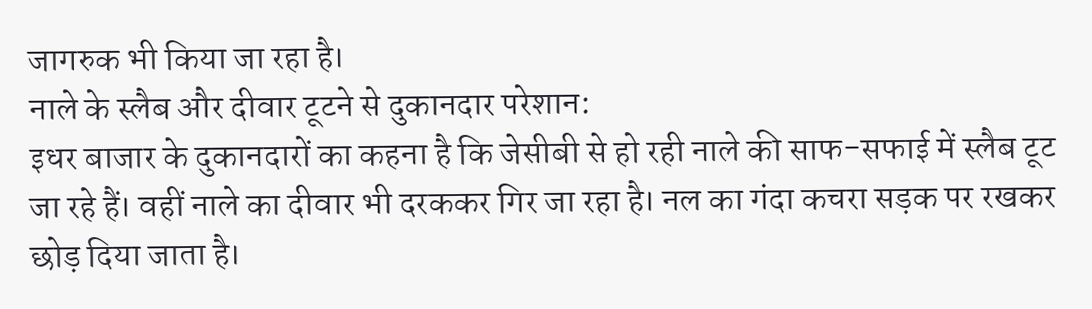जागरुक भी किया जा रहा है।
नाले के स्लैब और दीवार टूटने से दुकानदार परेशान:
इधर बाजार के दुकानदारों का कहना है कि जेसीबी से हो रही नाले की साफ-सफाई में स्लैब टूट जा रहे हैं। वहीं नाले का दीवार भी दरककर गिर जा रहा है। नल का गंदा कचरा सड़क पर रखकर छोड़ दिया जाता है।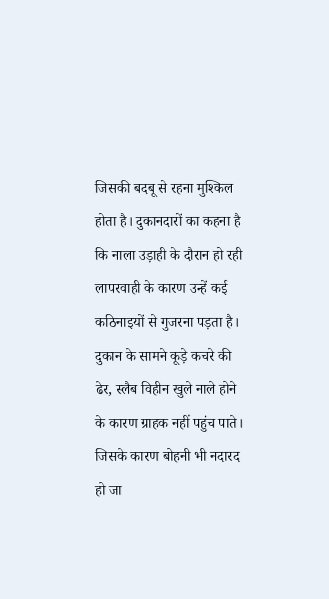जिसकी बदबू से रहना मुश्किल होता है। दुकानदारों का कहना है कि नाला उड़ाही के दौरान हो रही लापरवाही के कारण उन्हें कई कठिनाइयों से गुजरना पड़ता है। दुकान के सामने कूड़े कचरे की ढेर, स्लैब विहीन खुले नाले होने के कारण ग्राहक नहीं पहुंच पाते। जिसके कारण बोहनी भी नदारद हो जा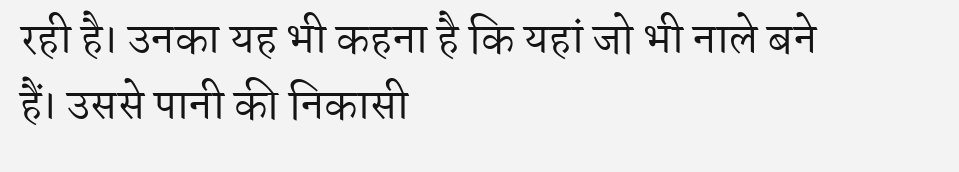रही है। उनका यह भी कहना है कि यहां जो भी नाले बने हैं। उससे पानी की निकासी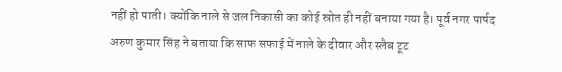नहीं हो पाती। क्योंकि नाले से जल निकासी का कोई स्रोत ही नहीं बनाया गया है। पूर्व नगर पार्षद अरुण कुमार सिंह ने बताया कि साफ सफाई में नाले के दीवार और स्लैब टूट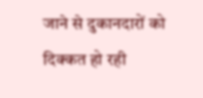जाने से दुकानदारों को दिक्कत हो रही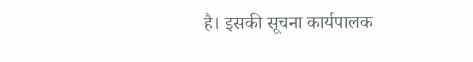है। इसकी सूचना कार्यपालक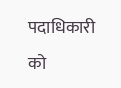पदाधिकारी को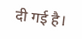दी गई है।